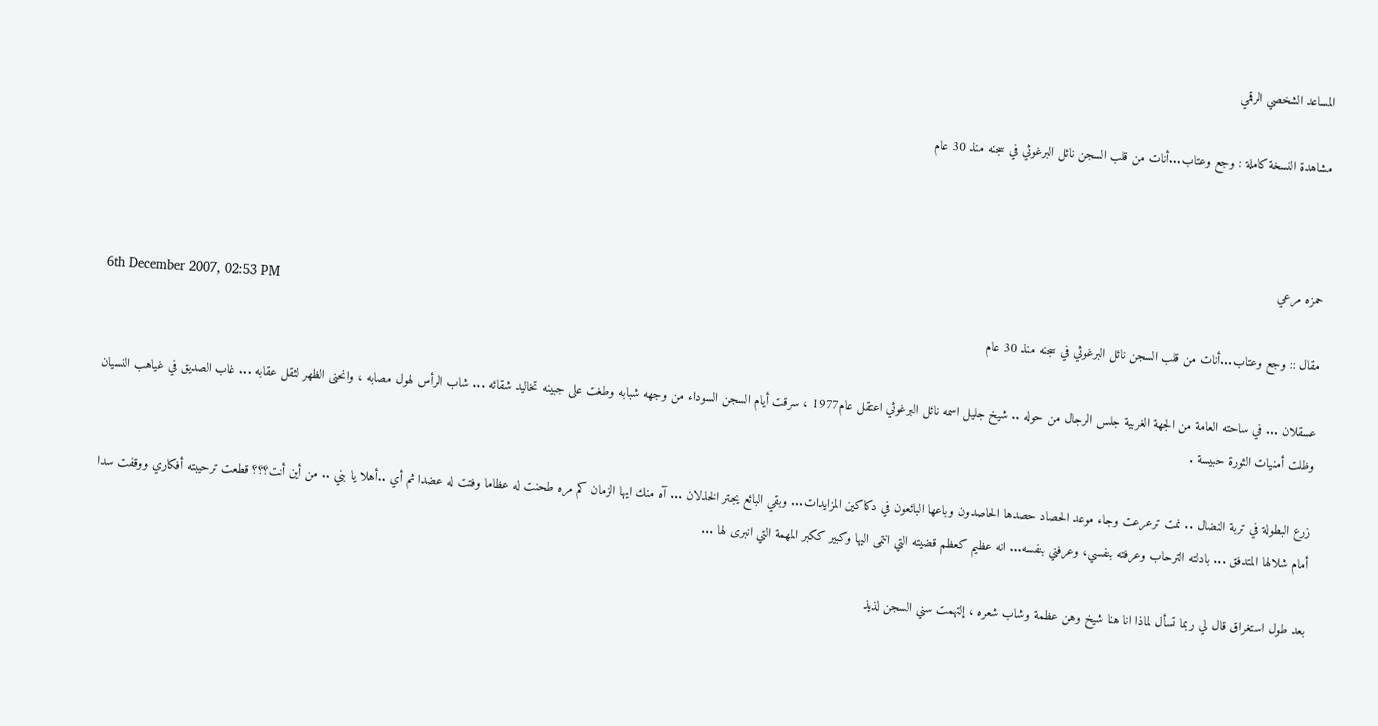المساعد الشخصي الرقمي

مشاهدة النسخة كاملة : وجع وعتاب...أنات من قلب السجن نائل البرغوثي في سجنه منذ 30 عام



حمزه مرعي
6th December 2007, 02:53 PM
مقال :: وجع وعتاب...أنات من قلب السجن نائل البرغوثي في سجنه منذ 30 عام

عسقلان ... في ساحته العامة من الجهة الغربية جلس الرجال من حوله .. شيخ جليل اسمه نائل البرغوثي اعتقل عام1977 ، سرقت أيام السجن السوداء من وجهه شبابه وطغت على جبينه تخاليد شقائه ... شاب الرأس لهول مصابه ، وانحنى الظهر لثقل عقابه ... غاب الصديق في غياهب النسيان وظلت أمنيات الثورة حبيسة .

زرع البطولة في تربة النضال .. نمت ترعرعت وجاء موعد الحصاد حصدها الحاصدون وباعها البائعون في دكاكين المزايدات... وبقي البائع يجتر الخذلان ... آه منك ايها الزمان كم مره طحنت له عظاما وفتت له عضدا ثم أي ..أهلا يا بني .. من أين أنت؟؟؟ قطعت ترحيبته أفكاري ووقفت سدا أمام شلالها المتدفق ... بادلته الترحاب وعرفته بنفسي، وعرفني بنفسه... انه عظيم كعظم قضيته التي انتمى اليها وكبير ككبر المهمة التي انبرى لها ...

بعد طول استغراق قال لي ربما تسأل لماذا انا هنا شيخ وهن عظمة وشاب شعره ، إلتهمت سني السجن لذيذ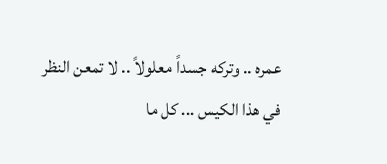عمره .. وتركه جسداً معلولاً .. لا تمعن النظر في هذا الكيس ... كل ما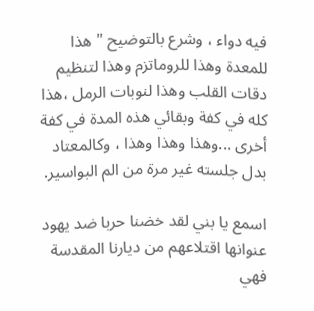فيه دواء ، وشرع بالتوضيح " هذا للمعدة وهذا للروماتزم وهذا لتنظيم دقات القلب وهذا لنوبات الرمل ،هذا كله في كفة وبقائي هذه المدة في كفة أخرى ...وهذا وهذا وهذا ، وكالمعتاد بدل جلسته غير مرة من الم البواسير.

اسمع يا بني لقد خضنا حربا ضد يهود عنوانها اقتلاعهم من ديارنا المقدسة فهي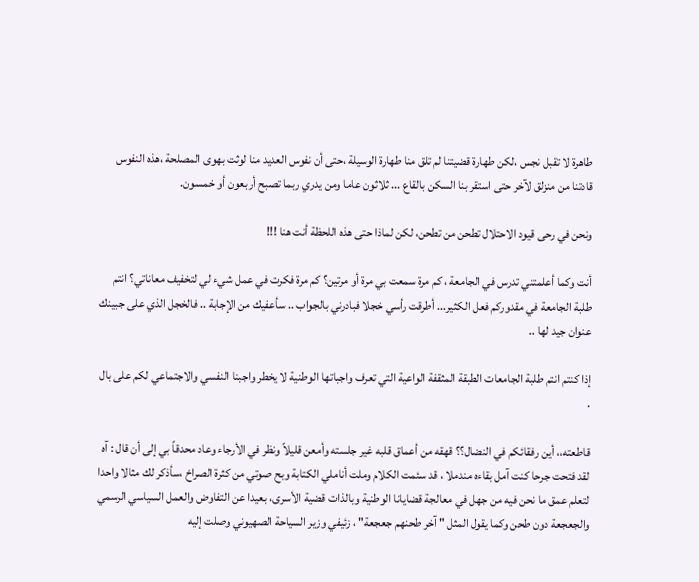طاهرة لا تقبل نجس ،لكن طهارة قضيتنا لم تلق منا طهارة الوسيلة ،حتى أن نفوس العديد منا لوثت بهوى المصلحة ،هذه النفوس قادتنا من منزلق لآخر حتى استقر بنا السكن بالقاع ... ثلاثون عاما ومن يدري ربما تصبح أربعون أو خمسون.

ونحن في رحى قيود الاحتلال تطحن من تطحن، لكن لماذا حتى هذه اللحظة أنت هنا !!!

أنت وكما أعلمتني تدرس في الجامعة ، كم مرة سمعت بي مرة أو مرتين؟ كم مرة فكرت في عمل شيء لي لتخفيف معاناتي؟ انتم طلبة الجامعة في مقدوركم فعل الكثير... أطرقت رأسي خجلا فبادرني بالجواب .. سأعفيك من الإجابة .. فالخجل الذي على جبينك عنوان جيد لها ..

إذا كنتم انتم طلبة الجامعات الطبقة المثقفة الواعية التي تعرف واجباتها الوطنية لا يخطر واجبنا النفسي والاجتماعي لكم على بال .

قاطعته،، أين رفقائكم في النضال؟؟ قهقه من أعماق قلبه غير جلسته وأمعن قليلاً ونظر في الأرجاء وعاد محدقاً بي إلى أن قال : آه لقد فتحت جرحا كنت آمل بقاءه مندملا ، قد سئمت الكلام وملت أناملي الكتابة وبح صوتي من كثرة الصراخ ،سأذكر لك مثالا واحدا لتعلم عمق ما نحن فيه من جهل في معالجة قضايانا الوطنية وبالذات قضية الأسرى، بعيدا عن التفاوض والعمل السياسي الرسمي والجعجعة دون طحن وكما يقول المثل " آخر طحنهم جعجعة" ، زئيفي وزير السياحة الصهيوني وصلت إليه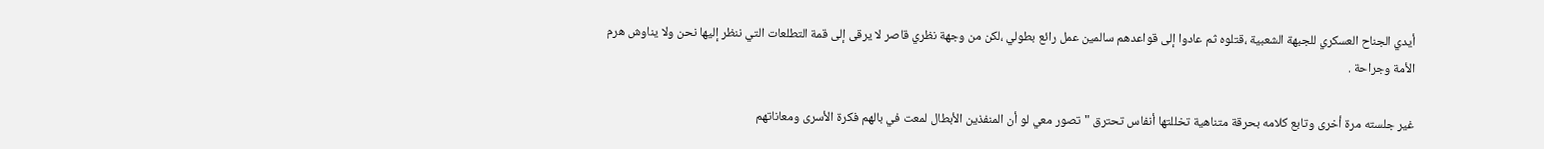أيدي الجناح العسكري للجبهة الشعبية ،قتلوه ثم عادوا إلى قواعدهم سالمين عمل رائع بطولي ،لكن من وجهة نظري قاصر لا يرقى إلى قمة التطلعات التي ننظر إليها نحن ولا يناوش هرم الأمة وجراحة .

غير جلسته مرة أخرى وتابع كلامه بحرقة متناهية تخللتها أنفاس تحترق "تصور معي لو أن المنفذين الأبطال لمعت في بالهم فكرة الأسرى ومعاناتهم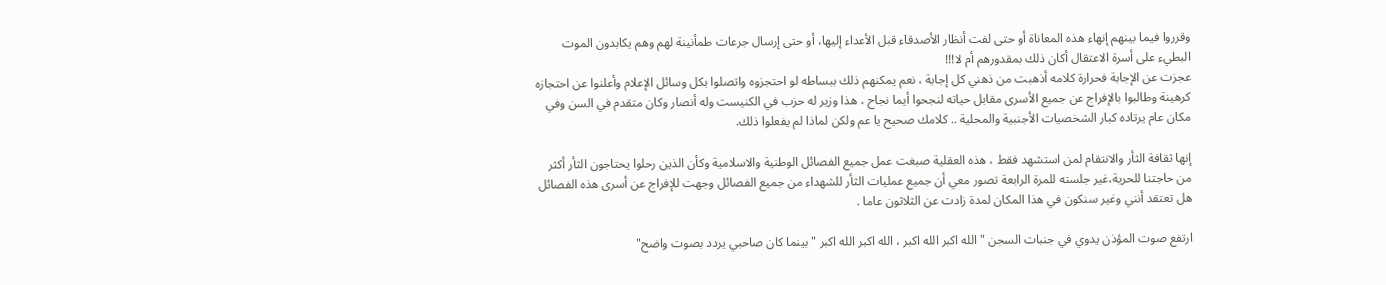وقرروا فيما بينهم إنهاء هذه المعاناة أو حتى لفت أنظار الأصدقاء قبل الأعداء إليها، أو حتى إرسال جرعات طمأنينة لهم وهم يكابدون الموت البطيء على أسرة الاعتقال أكان ذلك بمقدورهم أم لا!!!
عجزت عن الإجابة فحرارة كلامه أذهبت من ذهني كل إجابة ، نعم يمكنهم ذلك ببساطه لو احتجزوه واتصلوا بكل وسائل الإعلام وأعلنوا عن احتجازه كرهينة وطالبوا بالإفراج عن جميع الأسرى مقابل حياته لنجحوا أيما نجاح ، هذا وزير له حزب في الكنيست وله أنصار وكان متقدم في السن وفي مكان عام يرتاده كبار الشخصيات الأجنبية والمحلية .. كلامك صحيح يا عم ولكن لماذا لم يفعلوا ذلك.

إنها ثقافة الثأر والانتقام لمن استشهد فقط ، هذه العقلية صبغت عمل جميع الفصائل الوطنية والاسلامية وكأن الذين رحلوا يحتاجون الثأر أكثر من حاجتنا للحرية،غير جلسته للمرة الرابعة تصور معي أن جميع عمليات الثأر للشهداء من جميع الفصائل وجهت للإفراج عن أسرى هذه الفصائل هل تعتقد أنني وغير سنكون في هذا المكان لمدة زادت عن الثلاثون عاما .

ارتفع صوت المؤذن يدوي في جنبات السجن " الله اكبر الله اكبر ، الله اكبر الله اكبر " بينما كان صاحبي يردد بصوت واضح"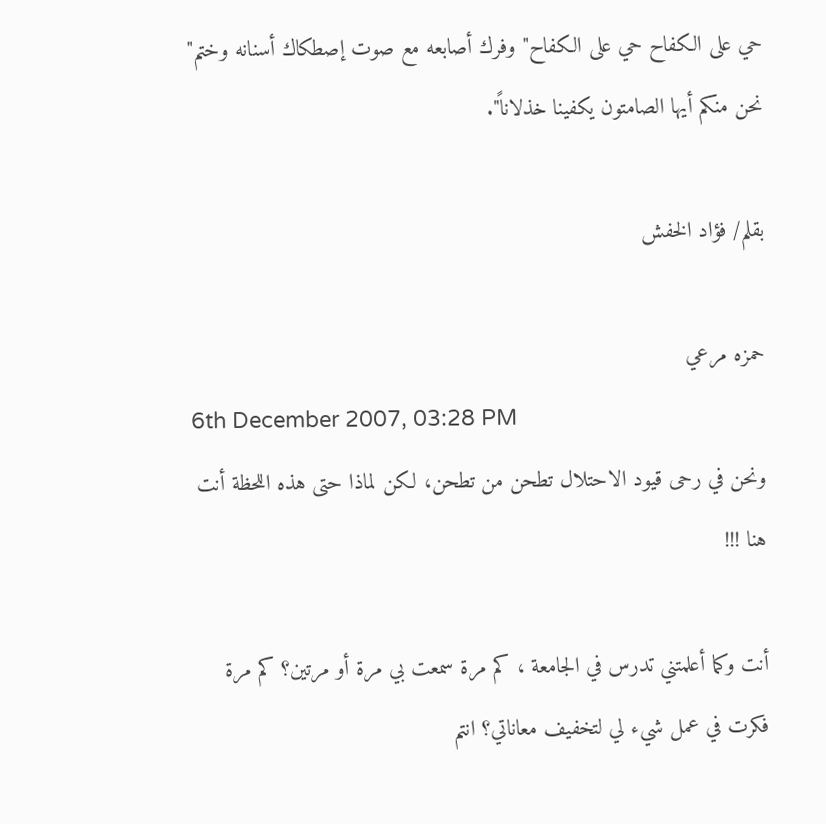حي على الكفاح حي على الكفاح" وفرك أصابعه مع صوت إصطكاك أسنانه وختم" نحن منكم أيها الصامتون يكفينا خذلاناً".

بقلم/ فؤاد الخفش

حمزه مرعي
6th December 2007, 03:28 PM
ونحن في رحى قيود الاحتلال تطحن من تطحن، لكن لماذا حتى هذه اللحظة أنت هنا !!!

أنت وكما أعلمتني تدرس في الجامعة ، كم مرة سمعت بي مرة أو مرتين؟ كم مرة فكرت في عمل شيء لي لتخفيف معاناتي؟ انتم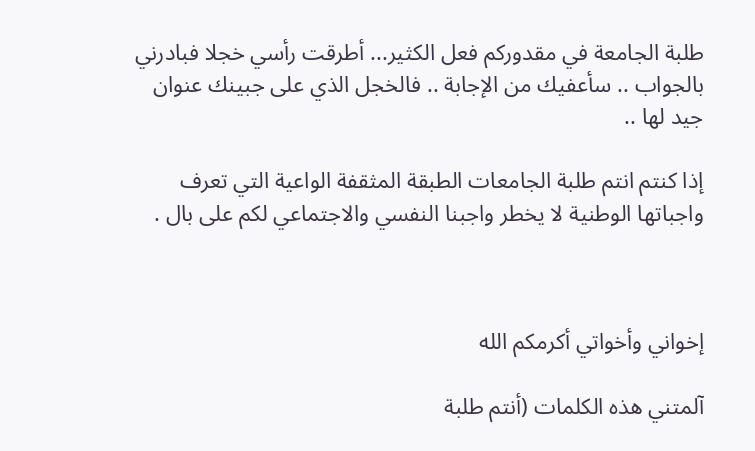طلبة الجامعة في مقدوركم فعل الكثير... أطرقت رأسي خجلا فبادرني بالجواب .. سأعفيك من الإجابة .. فالخجل الذي على جبينك عنوان جيد لها ..

إذا كنتم انتم طلبة الجامعات الطبقة المثقفة الواعية التي تعرف واجباتها الوطنية لا يخطر واجبنا النفسي والاجتماعي لكم على بال .



إخواني وأخواتي أكرمكم الله

آلمتني هذه الكلمات (أنتم طلبة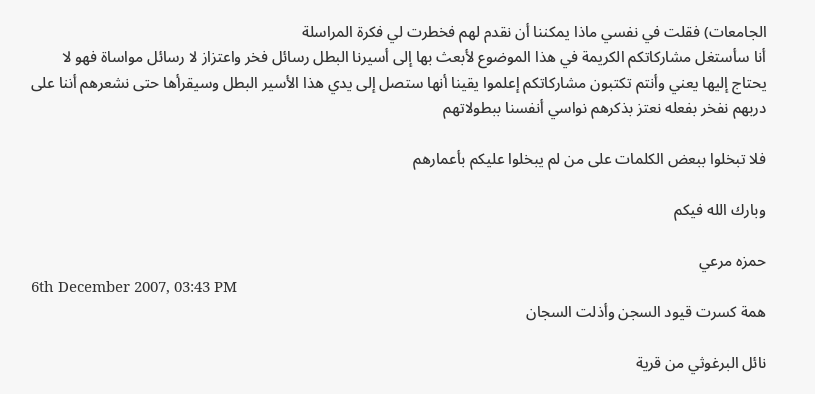الجامعات) فقلت في نفسي ماذا يمكننا أن نقدم لهم فخطرت لي فكرة المراسلة
أنا سأستغل مشاركاتكم الكريمة في هذا الموضوع لأبعث بها إلى أسيرنا البطل رسائل فخر واعتزاز لا رسائل مواساة فهو لا يحتاج إليها يعني وأنتم تكتبون مشاركاتكم إعلموا يقينا أنها ستصل إلى يدي هذا الأسير البطل وسيقرأها حتى نشعرهم أننا على دربهم نفخر بفعله نعتز بذكرهم نواسي أنفسنا ببطولاتهم

فلا تبخلوا ببعض الكلمات على من لم يبخلوا عليكم بأعمارهم

وبارك الله فيكم

حمزه مرعي
6th December 2007, 03:43 PM
همة كسرت قيود السجن وأذلت السجان

نائل البرغوثي من قرية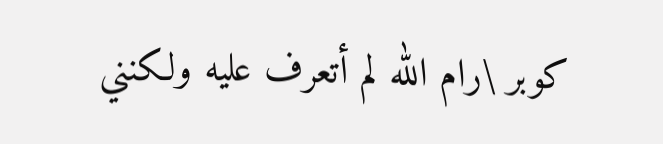كوبر \رام الله لم أتعرف عليه ولكنني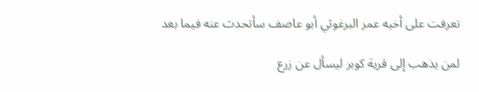تعرفت على أخيه عمر البرغوثي أبو عاصف سأتحدث عنه فيما بعد

لمن يذهب إلى قرية كوبر ليسأل عن زرع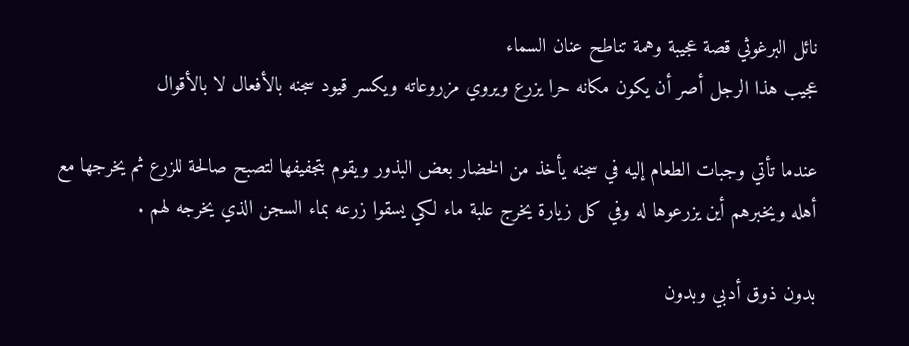نائل البرغوثي قصة عجيبة وهمة تناطح عنان السماء
عجيب هذا الرجل أصر أن يكون مكانه حرا يزرع ويروي مزروعاته ويكسر قيود سجنه بالأفعال لا بالأقوال

عندما تأتي وجبات الطعام إليه في سجنه يأخذ من الخضار بعض البذور ويقوم بتجفيفها لتصبح صالحة للزرع ثم يخرجها مع أهله ويخبرهم أين يزرعوها له وفي كل زيارة يخرج علبة ماء لكي يسقوا زرعه بماء السجن الذي يخرجه لهم .

بدون ذوق أدبي وبدون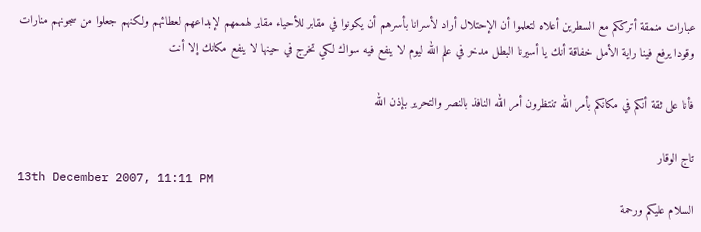عبارات منمقة أترككم مع السطرين أعلاه لتعلموا أن الإحتلال أراد لأسرانا بأسرهم أن يكونوا في مقابر للأحياء مقابر لهممهم لإبداعهم لعطائهم ولكنهم جعلوا من سجونهم منارات وقودا يرفع فينا راية الأمل خفاقة أنك يا أسيرنا البطل مدخر في علم الله ليوم لا ينفع فيه سواك لكي تخرج في حينها لا ينفع مكانك إلا أنت

فأنا على ثقة أنكم في مكانكم بأمر الله تنتظرون أمر الله النافذ بالنصر والتحرير بإذن الله

تاج الوقار
13th December 2007, 11:11 PM
السلام عليكم ورحمة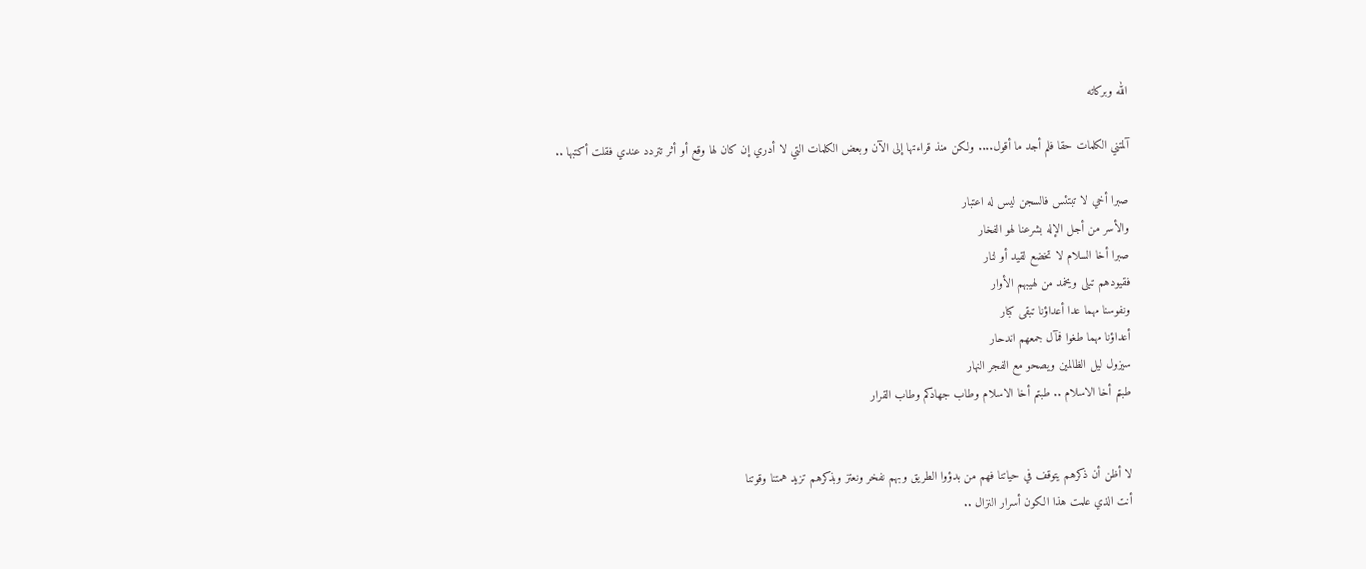الله وبركاته

آلمتني الكلمات حقا فلم أجد ما أقول.... ولكن منذ قراءتها إلى الآن وبعض الكلمات التي لا أدري إن كان لها وقع أو أثر تتردد عندي فقلت أكتبها ..

صبرا أخي لا تبتئس فالسجن ليس له اعتبار
والأسر من أجل الإله بشرعنا لهو الفخار
صبرا أخا السلام لا تخضع لقيد أو لنار
فقيودهم تبلى ويخمد من لهيبهم الأوار
ونفوسنا مهما عدا أعداؤنا تبقى كبار
أعداؤنا مهما طغوا فمآل جمعهم اندحار
سيزول ليل الظالمين ويصحو مع الفجر النهار
طبتم أخا الاسلام .. طبتم أخا الاسلام وطاب جهادكم وطاب القرار


لا أظن أن ذكرهم يتوقف في حياتنا فهم من بدؤوا الطريق وبهم نفخر ونعتز وبذكرهم تزيد همتنا وقوتنا
أنت الذي علمت هذا الكون أسرار النزال ..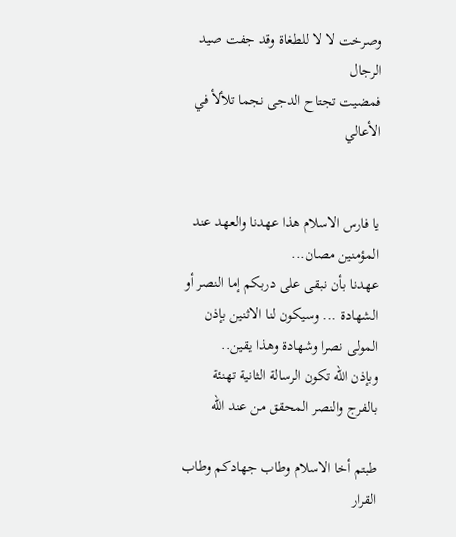وصرخت لا لا للطغاة وقد جفت صيد الرجال
فمضيت تجتاح الدجى نجما تلألأ في الأعالي


يا فارس الاسلام هذا عهدنا والعهد عند المؤمنين مصان...
عهدنا بأن نبقى على دربكم إما النصر أو الشهادة ... وسيكون لنا الاثنين بإذن المولى نصرا وشهادة وهذا يقين..
وبإذن الله تكون الرسالة الثانية تهنئة بالفرج والنصر المحقق من عند الله

طبتم أخا الاسلام وطاب جهادكم وطاب القرار